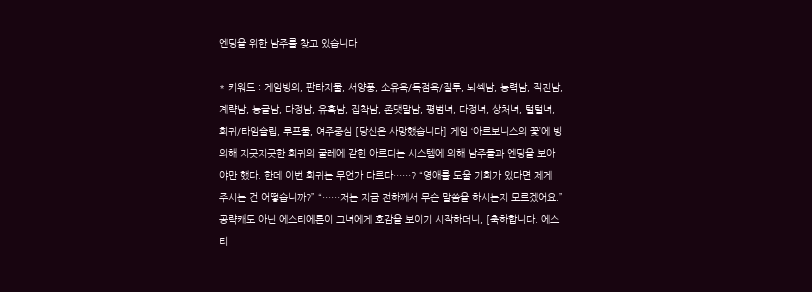엔딩을 위한 남주를 찾고 있습니다

* 키워드 : 게임빙의, 판타지물, 서양풍, 소유욕/독점욕/질투, 뇌섹남, 능력남, 직진남, 계략남, 능글남, 다정남, 유혹남, 집착남, 존댓말남, 평범녀, 다정녀, 상처녀, 털털녀, 회귀/타임슬립, 루프물, 여주중심 [당신은 사망했습니다] 게임 ‘아르보니스의 꽃’에 빙의해 지긋지긋한 회귀의 굴레에 갇힌 아르디는 시스템에 의해 남주들과 엔딩을 보아야만 했다. 한데 이번 회귀는 무언가 다르다……? “영애를 도울 기회가 있다면 제게 주시는 건 어떻습니까?” “……저는 지금 전하께서 무슨 말씀을 하시는지 모르겠어요.” 공략캐도 아닌 에스티에른이 그녀에게 호감을 보이기 시작하더니, [축하합니다. 에스티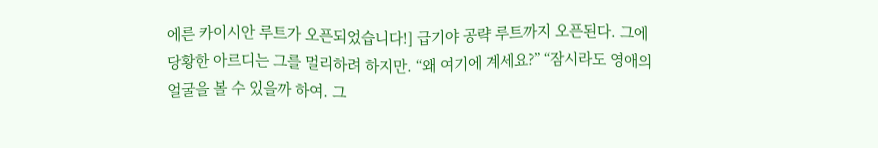에른 카이시안 루트가 오픈되었습니다!] 급기야 공략 루트까지 오픈된다. 그에 당황한 아르디는 그를 멀리하려 하지만. “왜 여기에 계세요?” “잠시라도 영애의 얼굴을 볼 수 있을까 하여. 그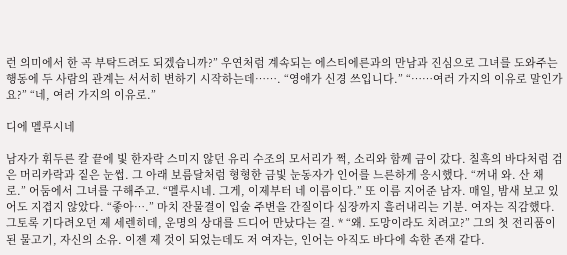런 의미에서 한 곡 부탁드려도 되겠습니까?” 우연처럼 계속되는 에스티에른과의 만남과 진심으로 그녀를 도와주는 행동에 두 사람의 관계는 서서히 변하기 시작하는데……. “영애가 신경 쓰입니다.” “……여러 가지의 이유로 말인가요?” “네, 여러 가지의 이유로.”

디에 멜루시네

남자가 휘두른 칼 끝에 빛 한자락 스미지 않던 유리 수조의 모서리가 쩍, 소리와 함께 금이 갔다. 칠흑의 바다처럼 검은 머리카락과 짙은 눈썹. 그 아래 보름달처럼 형형한 금빛 눈동자가 인어를 느른하게 응시했다. “꺼내 와. 산 채로.” 어둠에서 그녀를 구해주고. “멜루시네. 그게, 이제부터 네 이름이다.” 또 이름 지어준 남자. 매일, 밤새 보고 있어도 지겹지 않았다. “좋아….” 마치 잔물결이 입술 주변을 간질이다 심장까지 흘러내리는 기분. 여자는 직감했다. 그토록 기다려오던 제 세렌히데, 운명의 상대를 드디어 만났다는 걸. * “왜. 도망이라도 치려고?” 그의 첫 전리품이 된 물고기, 자신의 소유. 이젠 제 것이 되었는데도 저 여자는, 인어는 아직도 바다에 속한 존재 같다.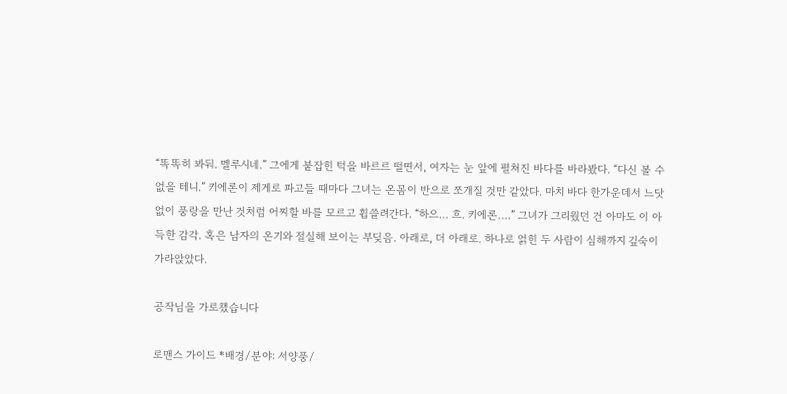“똑똑히 봐둬. 멜루시네.” 그에게 붙잡힌 턱을 바르르 떨면서, 여자는 눈 앞에 펼쳐진 바다를 바라봤다. “다신 볼 수 없을 테니.” 키에론이 제게로 파고들 때마다 그녀는 온몸이 반으로 쪼개질 것만 같았다. 마치 바다 한가운데서 느닷없이 풍랑을 만난 것처럼 어찌할 바를 모르고 휩쓸려간다. “하으… 흐. 키에론….” 그녀가 그리웠던 건 아마도 이 아득한 감각. 혹은 남자의 온기와 절실해 보이는 부딪음. 아래로, 더 아래로. 하나로 얽힌 두 사람이 심해까지 깊숙이 가라앉았다.

공작님을 가로챘습니다

로맨스 가이드 *배경/분야: 서양풍/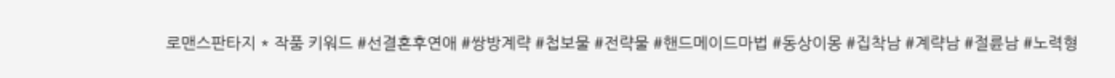로맨스판타지 * 작품 키워드 #선결혼후연애 #쌍방계략 #첩보물 #전략물 #핸드메이드마법 #동상이몽 #집착남 #계략남 #절륜남 #노력형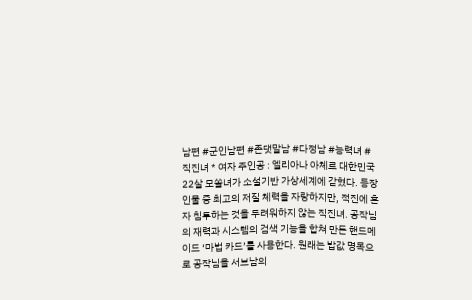남편 #군인남편 #존댓말남 #다정남 #능력녀 #직진녀 * 여자 주인공 : 엘리아나 아체르 대한민국 22살 모쏠녀가 소설기반 가상세계에 갇혔다. 등장인물 중 최고의 저질 체력을 자랑하지만, 적진에 혼자 침투하는 것을 두려워하지 않는 직진녀. 공작님의 재력과 시스템의 검색 기능을 합쳐 만든 핸드메이드 ‘마법 카드’를 사용한다. 원래는 밥값 명목으로 공작님을 서브남의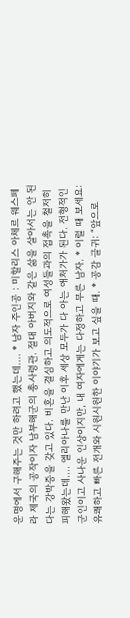운명에서 구해주는 것만 하려고 했는데…. * 남자 주인공 : 미할리스 아체르 웨스페라 제국의 공작이자 남부해군의 총사령관. 절대 아버지와 같은 삶을 살아서는 안 된다는 강박증을 갖고 있다. 비혼을 결심하고 의도적으로 여성들과의 접촉을 철저히 피해왔는데…. 엘리아나를 만난 이후 세상 모두가 다 아는 애처가가 된다. 전형적인 군인이고 사나운 인상이지만, 내 여자에게는 다정하고 무른 남자. * 이럴 때 보세요: 유쾌하고 빠른 전개와 시원시원한 이야기가 보고 싶을 때. * 공감 글귀: “앞으로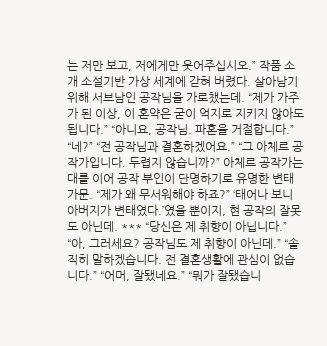는 저만 보고, 저에게만 웃어주십시오.” 작품 소개 소설기반 가상 세계에 갇혀 버렸다. 살아남기 위해 서브남인 공작님을 가로챘는데. “제가 가주가 된 이상, 이 혼약은 굳이 억지로 지키지 않아도 됩니다.” “아니요, 공작님. 파혼을 거절합니다.” “네?” “전 공작님과 결혼하겠어요.” “그 아체르 공작가입니다. 두렵지 않습니까?” 아체르 공작가는 대를 이어 공작 부인이 단명하기로 유명한 변태 가문. “제가 왜 무서워해야 하죠?” ‘태어나 보니 아버지가 변태였다.’였을 뿐이지, 현 공작의 잘못도 아닌데. *** “당신은 제 취향이 아닙니다.” “아, 그러세요? 공작님도 제 취향이 아닌데.” “솔직히 말하겠습니다. 전 결혼생활에 관심이 없습니다.” “어머, 잘됐네요.” “뭐가 잘됐습니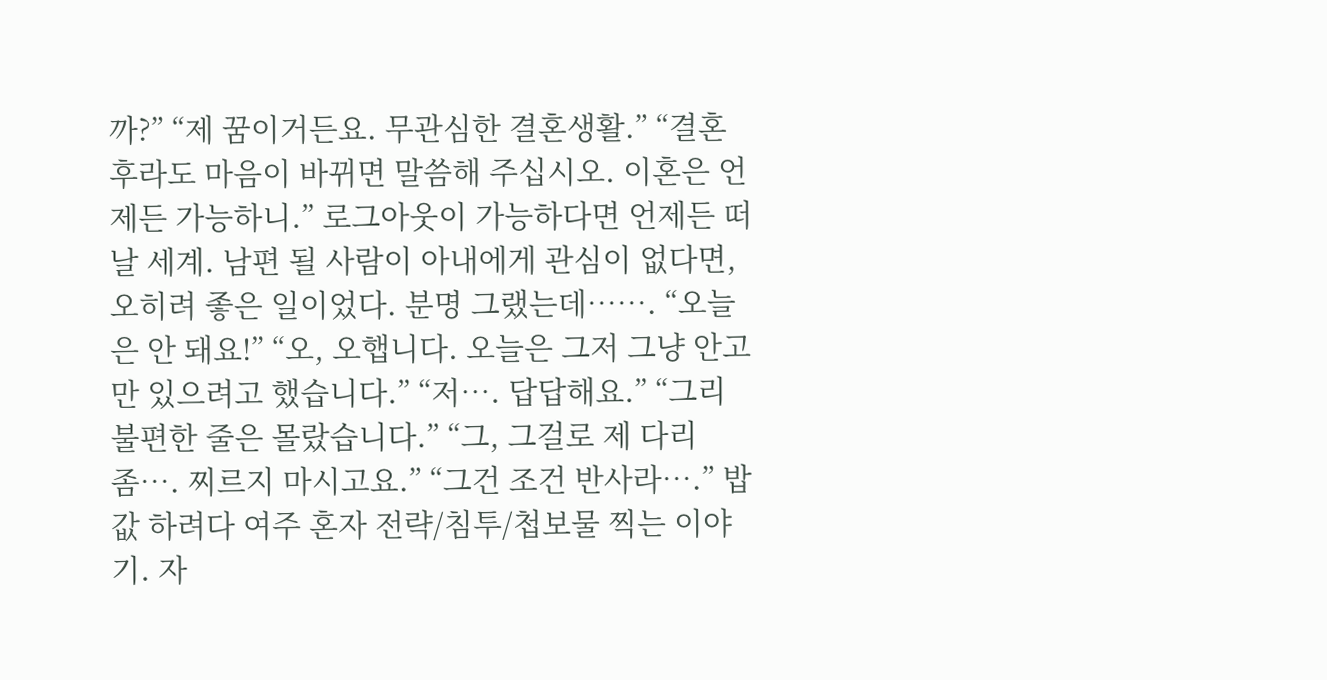까?” “제 꿈이거든요. 무관심한 결혼생활.” “결혼 후라도 마음이 바뀌면 말씀해 주십시오. 이혼은 언제든 가능하니.” 로그아웃이 가능하다면 언제든 떠날 세계. 남편 될 사람이 아내에게 관심이 없다면, 오히려 좋은 일이었다. 분명 그랬는데……. “오늘은 안 돼요!” “오, 오햅니다. 오늘은 그저 그냥 안고만 있으려고 했습니다.” “저…. 답답해요.” “그리 불편한 줄은 몰랐습니다.” “그, 그걸로 제 다리 좀…. 찌르지 마시고요.” “그건 조건 반사라….” 밥값 하려다 여주 혼자 전략/침투/첩보물 찍는 이야기. 자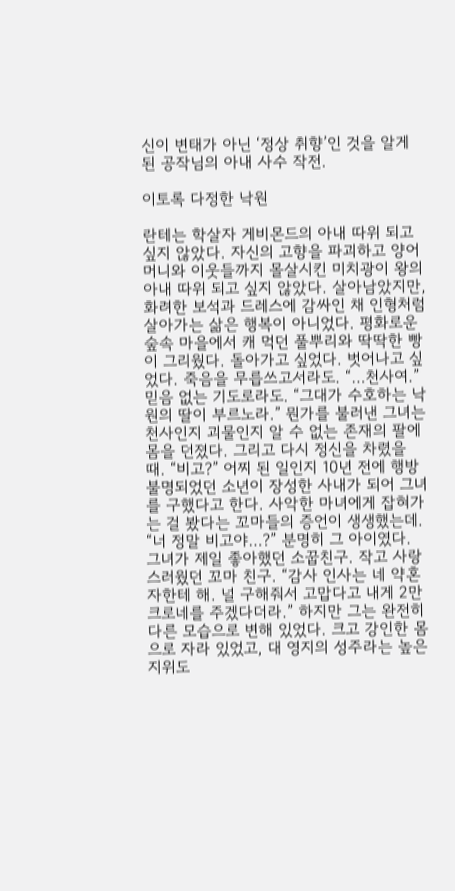신이 변태가 아닌 ‘정상 취향’인 것을 알게 된 공작님의 아내 사수 작전.

이토록 다정한 낙원

란테는 학살자 게비몬드의 아내 따위 되고 싶지 않았다. 자신의 고향을 파괴하고 양어머니와 이웃들까지 몰살시킨 미치광이 왕의 아내 따위 되고 싶지 않았다. 살아남았지만, 화려한 보석과 드레스에 감싸인 채 인형처럼 살아가는 삶은 행복이 아니었다. 평화로운 숲속 마을에서 캐 먹던 풀뿌리와 딱딱한 빵이 그리웠다. 돌아가고 싶었다. 벗어나고 싶었다. 죽음을 무릅쓰고서라도. “…천사여.” 믿음 없는 기도로라도. “그대가 수호하는 낙원의 딸이 부르노라.” 뭔가를 불러낸 그녀는 천사인지 괴물인지 알 수 없는 존재의 팔에 몸을 던졌다. 그리고 다시 정신을 차렸을 때. “비고?” 어찌 된 일인지 10년 전에 행방불명되었던 소년이 장성한 사내가 되어 그녀를 구했다고 한다. 사악한 마녀에게 잡혀가는 걸 봤다는 꼬마들의 증언이 생생했는데. “너 정말 비고야…?” 분명히 그 아이였다. 그녀가 제일 좋아했던 소꿉친구. 작고 사랑스러웠던 꼬마 친구. “감사 인사는 네 약혼자한테 해. 널 구해줘서 고맙다고 내게 2만 크로네를 주겠다더라.” 하지만 그는 완전히 다른 모습으로 변해 있었다. 크고 강인한 몸으로 자라 있었고, 대 영지의 성주라는 높은 지위도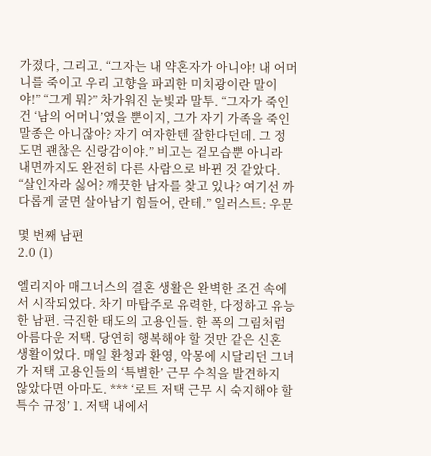가졌다, 그리고. “그자는 내 약혼자가 아니야! 내 어머니를 죽이고 우리 고향을 파괴한 미치광이란 말이야!” “그게 뭐?” 차가워진 눈빛과 말투. “그자가 죽인 건 ‘남의 어머니’였을 뿐이지, 그가 자기 가족을 죽인 말종은 아니잖아? 자기 여자한텐 잘한다던데. 그 정도면 괜찮은 신랑감이야.” 비고는 겉모습뿐 아니라 내면까지도 완전히 다른 사람으로 바뀐 것 같았다. “살인자라 싫어? 깨끗한 남자를 찾고 있나? 여기선 까다롭게 굴면 살아남기 힘들어, 란테.” 일러스트: 우문

몇 번째 남편
2.0 (1)

엘리지아 매그너스의 결혼 생활은 완벽한 조건 속에서 시작되었다. 차기 마탑주로 유력한, 다정하고 유능한 남편. 극진한 태도의 고용인들. 한 폭의 그림처럼 아름다운 저택. 당연히 행복해야 할 것만 같은 신혼 생활이었다. 매일 환청과 환영, 악몽에 시달리던 그녀가 저택 고용인들의 ‘특별한’ 근무 수칙을 발견하지 않았다면 아마도. *** ‘로트 저택 근무 시 숙지해야 할 특수 규정’ 1. 저택 내에서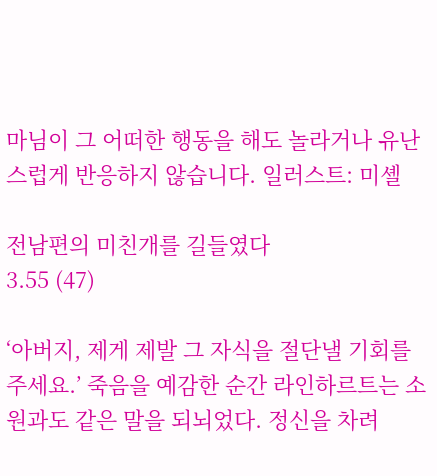마님이 그 어떠한 행동을 해도 놀라거나 유난스럽게 반응하지 않습니다. 일러스트: 미셸

전남편의 미친개를 길들였다
3.55 (47)

‘아버지, 제게 제발 그 자식을 절단낼 기회를 주세요.’ 죽음을 예감한 순간 라인하르트는 소원과도 같은 말을 되뇌었다. 정신을 차려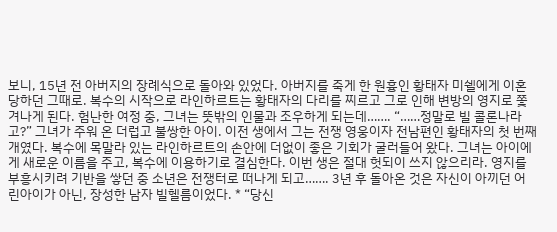보니, 15년 전 아버지의 장례식으로 돌아와 있었다. 아버지를 죽게 한 원흉인 황태자 미쉘에게 이혼당하던 그때로. 복수의 시작으로 라인하르트는 황태자의 다리를 찌르고 그로 인해 변방의 영지로 쫓겨나게 된다. 험난한 여정 중, 그녀는 뜻밖의 인물과 조우하게 되는데……. “……정말로 빌 콜론나라고?” 그녀가 주워 온 더럽고 불쌍한 아이. 이전 생에서 그는 전쟁 영웅이자 전남편인 황태자의 첫 번째 개였다. 복수에 목말라 있는 라인하르트의 손안에 더없이 좋은 기회가 굴러들어 왔다. 그녀는 아이에게 새로운 이름을 주고, 복수에 이용하기로 결심한다. 이번 생은 절대 헛되이 쓰지 않으리라. 영지를 부흥시키려 기반을 쌓던 중 소년은 전쟁터로 떠나게 되고……. 3년 후 돌아온 것은 자신이 아끼던 어린아이가 아닌, 장성한 남자 빌헬름이었다. * “당신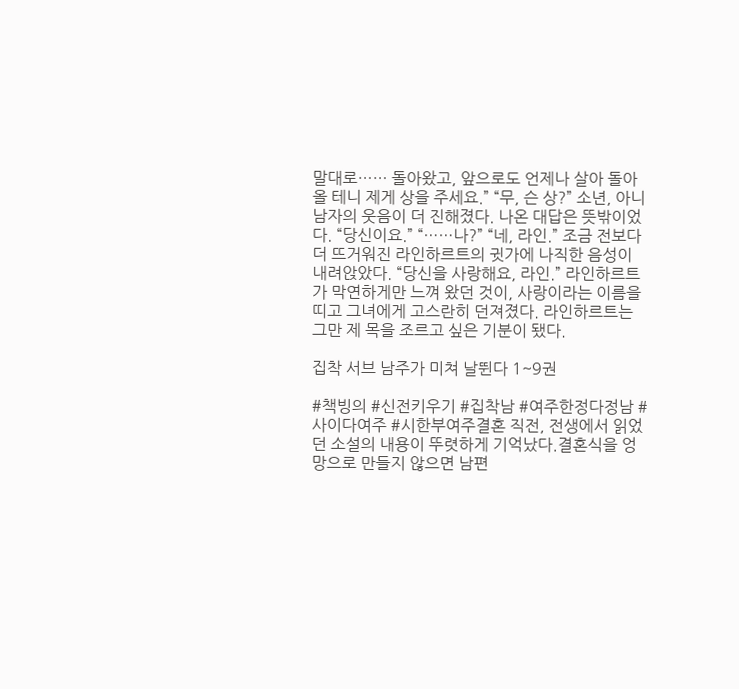말대로…… 돌아왔고, 앞으로도 언제나 살아 돌아올 테니 제게 상을 주세요.” “무, 슨 상?” 소년, 아니 남자의 웃음이 더 진해졌다. 나온 대답은 뜻밖이었다. “당신이요.” “……나?” “네, 라인.” 조금 전보다 더 뜨거워진 라인하르트의 귓가에 나직한 음성이 내려앉았다. “당신을 사랑해요, 라인.” 라인하르트가 막연하게만 느껴 왔던 것이, 사랑이라는 이름을 띠고 그녀에게 고스란히 던져졌다. 라인하르트는 그만 제 목을 조르고 싶은 기분이 됐다.

집착 서브 남주가 미쳐 날뛴다 1~9권

#책빙의 #신전키우기 #집착남 #여주한정다정남 #사이다여주 #시한부여주결혼 직전, 전생에서 읽었던 소설의 내용이 뚜렷하게 기억났다.결혼식을 엉망으로 만들지 않으면 남편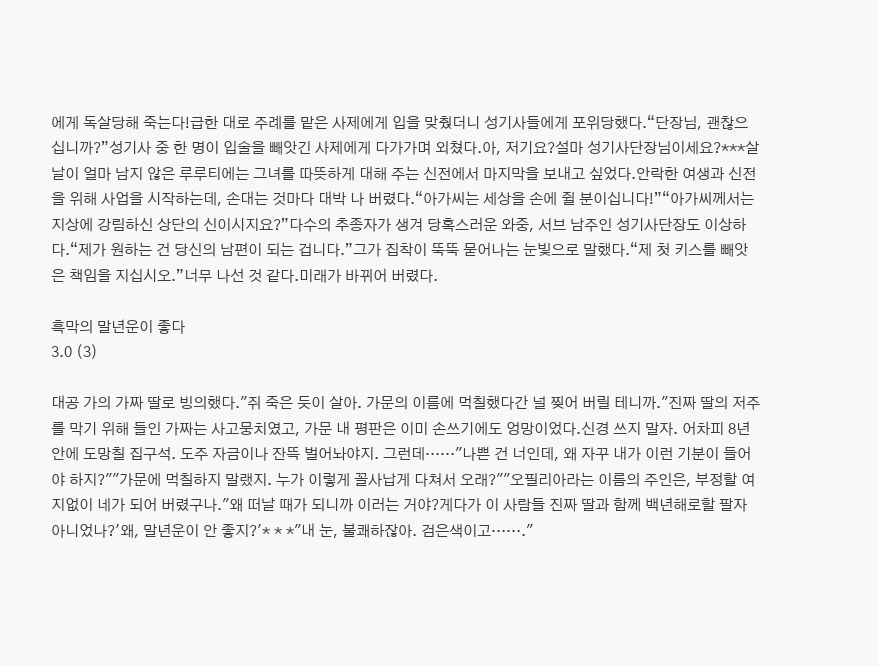에게 독살당해 죽는다!급한 대로 주례를 맡은 사제에게 입을 맞췄더니 성기사들에게 포위당했다.“단장님, 괜찮으십니까?”성기사 중 한 명이 입술을 빼앗긴 사제에게 다가가며 외쳤다.아, 저기요?설마 성기사단장님이세요?***살날이 얼마 남지 않은 루루티에는 그녀를 따뜻하게 대해 주는 신전에서 마지막을 보내고 싶었다.안락한 여생과 신전을 위해 사업을 시작하는데, 손대는 것마다 대박 나 버렸다.“아가씨는 세상을 손에 쥘 분이십니다!”“아가씨께서는 지상에 강림하신 상단의 신이시지요?”다수의 추종자가 생겨 당혹스러운 와중, 서브 남주인 성기사단장도 이상하다.“제가 원하는 건 당신의 남편이 되는 겁니다.”그가 집착이 뚝뚝 묻어나는 눈빛으로 말했다.“제 첫 키스를 빼앗은 책임을 지십시오.”너무 나선 것 같다.미래가 바뀌어 버렸다.

흑막의 말년운이 좋다
3.0 (3)

대공 가의 가짜 딸로 빙의했다."쥐 죽은 듯이 살아. 가문의 이름에 먹칠했다간 널 찢어 버릴 테니까."진짜 딸의 저주를 막기 위해 들인 가짜는 사고뭉치였고, 가문 내 평판은 이미 손쓰기에도 엉망이었다.신경 쓰지 말자. 어차피 8년 안에 도망칠 집구석. 도주 자금이나 잔뜩 벌어놔야지. 그런데……"나쁜 건 너인데, 왜 자꾸 내가 이런 기분이 들어야 하지?""가문에 먹칠하지 말랬지. 누가 이렇게 꼴사납게 다쳐서 오래?""오필리아라는 이름의 주인은, 부정할 여지없이 네가 되어 버렸구나."왜 떠날 때가 되니까 이러는 거야?게다가 이 사람들 진짜 딸과 함께 백년해로할 팔자 아니었나?'왜, 말년운이 안 좋지?'* * *"내 눈, 불쾌하잖아. 검은색이고……."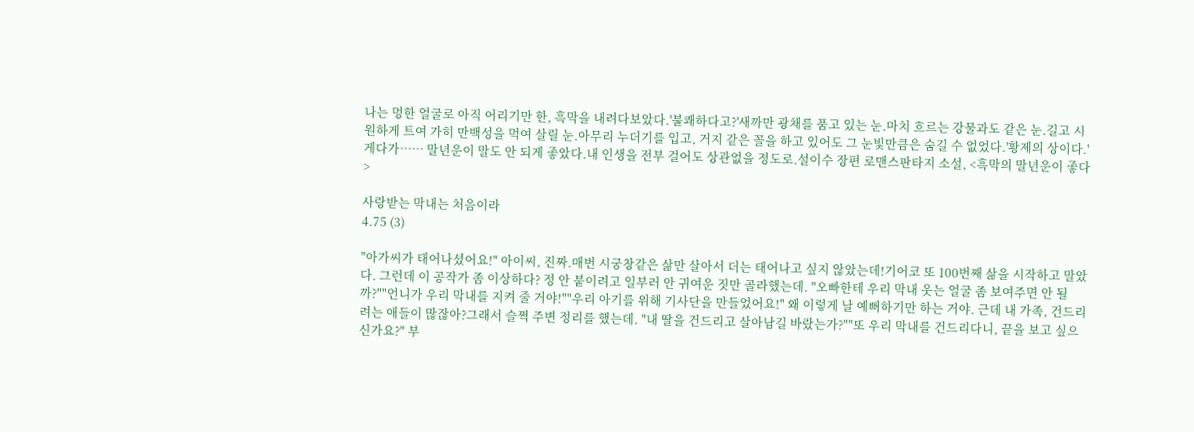나는 멍한 얼굴로 아직 어리기만 한, 흑막을 내려다보았다.'불쾌하다고?'새까만 광채를 품고 있는 눈.마치 흐르는 강물과도 같은 눈.길고 시원하게 트여 가히 만백성을 먹여 살릴 눈.아무리 누더기를 입고, 거지 같은 꼴을 하고 있어도 그 눈빛만큼은 숨길 수 없었다.'황제의 상이다.'게다가…… 말년운이 말도 안 되게 좋았다.내 인생을 전부 걸어도 상관없을 정도로.설이수 장편 로맨스판타지 소설, <흑막의 말년운이 좋다>

사랑받는 막내는 처음이라
4.75 (3)

"아가씨가 태어나셨어요!" 아이씨, 진짜.매번 시궁창같은 삶만 살아서 더는 태어나고 싶지 않았는데!기어코 또 100번째 삶을 시작하고 말았다. 그런데 이 공작가 좀 이상하다? 정 안 붙이려고 일부러 안 귀여운 짓만 골라했는데. "오빠한테 우리 막내 웃는 얼굴 좀 보여주면 안 될까?""언니가 우리 막내를 지켜 줄 거야!""우리 아기를 위해 기사단을 만들었어요!" 왜 이렇게 날 예뻐하기만 하는 거야. 근데 내 가족, 건드리려는 애들이 많잖아?그래서 슬쩍 주변 정리를 했는데. "내 딸을 건드리고 살아남길 바랐는가?""또 우리 막내를 건드리다니, 끝을 보고 싶으신가요?" 부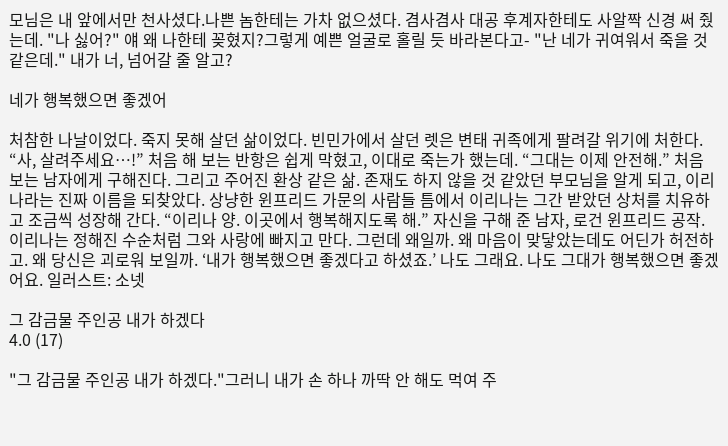모님은 내 앞에서만 천사셨다.나쁜 놈한테는 가차 없으셨다. 겸사겸사 대공 후계자한테도 사알짝 신경 써 줬는데. "나 싫어?" 얘 왜 나한테 꽂혔지?그렇게 예쁜 얼굴로 홀릴 듯 바라본다고- "난 네가 귀여워서 죽을 것 같은데." 내가 너, 넘어갈 줄 알고?

네가 행복했으면 좋겠어

처참한 나날이었다. 죽지 못해 살던 삶이었다. 빈민가에서 살던 렛은 변태 귀족에게 팔려갈 위기에 처한다. “사, 살려주세요…!” 처음 해 보는 반항은 쉽게 막혔고, 이대로 죽는가 했는데. “그대는 이제 안전해.” 처음 보는 남자에게 구해진다. 그리고 주어진 환상 같은 삶. 존재도 하지 않을 것 같았던 부모님을 알게 되고, 이리나라는 진짜 이름을 되찾았다. 상냥한 윈프리드 가문의 사람들 틈에서 이리나는 그간 받았던 상처를 치유하고 조금씩 성장해 간다. “이리나 양. 이곳에서 행복해지도록 해.” 자신을 구해 준 남자, 로건 윈프리드 공작. 이리나는 정해진 수순처럼 그와 사랑에 빠지고 만다. 그런데 왜일까. 왜 마음이 맞닿았는데도 어딘가 허전하고. 왜 당신은 괴로워 보일까. ‘내가 행복했으면 좋겠다고 하셨죠.’ 나도 그래요. 나도 그대가 행복했으면 좋겠어요. 일러스트: 소넷

그 감금물 주인공 내가 하겠다
4.0 (17)

"그 감금물 주인공 내가 하겠다."그러니 내가 손 하나 까딱 안 해도 먹여 주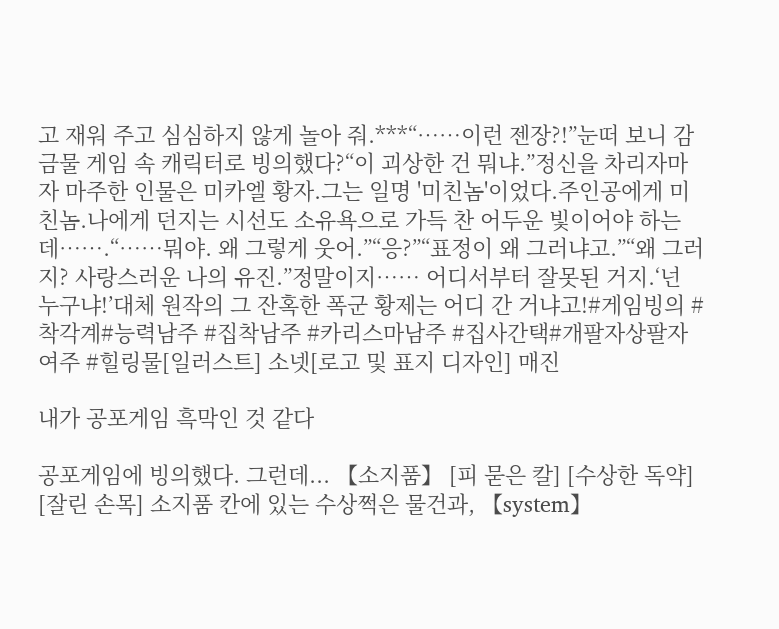고 재워 주고 심심하지 않게 놀아 줘.***“……이런 젠장?!”눈떠 보니 감금물 게임 속 캐릭터로 빙의했다?“이 괴상한 건 뭐냐.”정신을 차리자마자 마주한 인물은 미카엘 황자.그는 일명 '미친놈'이었다.주인공에게 미친놈.나에게 던지는 시선도 소유욕으로 가득 찬 어두운 빛이어야 하는데…….“……뭐야. 왜 그렇게 웃어.”“응?”“표정이 왜 그러냐고.”“왜 그러지? 사랑스러운 나의 유진.”정말이지…… 어디서부터 잘못된 거지.‘넌 누구냐!’대체 원작의 그 잔혹한 폭군 황제는 어디 간 거냐고!#게임빙의 #착각계#능력남주 #집착남주 #카리스마남주 #집사간택#개팔자상팔자여주 #힐링물[일러스트] 소넷[로고 및 표지 디자인] 매진

내가 공포게임 흑막인 것 같다

공포게임에 빙의했다. 그런데... 【소지품】 [피 묻은 칼] [수상한 독약] [잘린 손목] 소지품 칸에 있는 수상쩍은 물건과, 【system】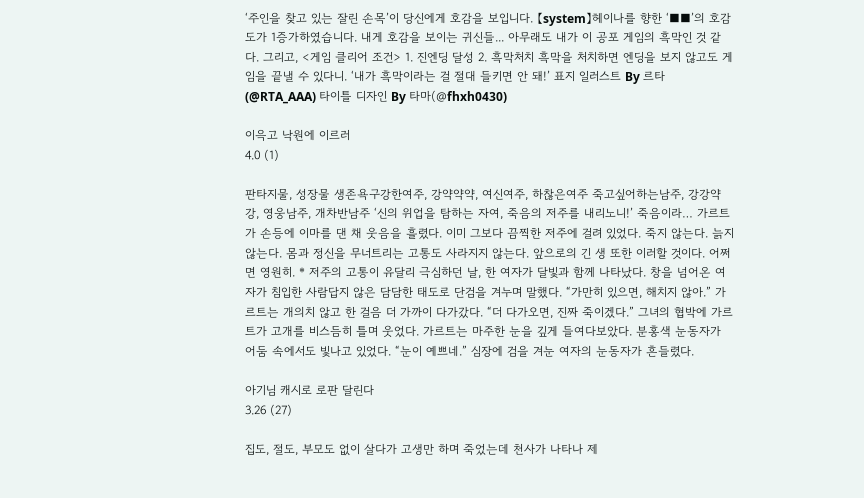‘주인을 찾고 있는 잘린 손목’이 당신에게 호감을 보입니다. 【system】헤이나를 향한 ‘■■’의 호감도가 1증가하였습니다. 내게 호감을 보이는 귀신들... 아무래도 내가 이 공포 게임의 흑막인 것 같다. 그리고, <게임 클리어 조건> 1. 진엔딩 달성 2. 흑막처치 흑막을 처치하면 엔딩을 보지 않고도 게임을 끝낼 수 있다니. ‘내가 흑막이라는 걸 절대 들키면 안 돼!’ 표지 일러스트 By 르타(@RTA_AAA) 타이틀 디자인 By 타마(@fhxh0430)

이윽고 낙원에 이르러
4.0 (1)

판타지물, 성장물 생존욕구강한여주, 강약약약, 여신여주, 하찮은여주 죽고싶어하는남주, 강강약강, 영웅남주, 개차반남주 ‘신의 위업을 탐하는 자여, 죽음의 저주를 내리노니!’ 죽음이라… 가르트가 손등에 이마를 댄 채 웃음을 흘렸다. 이미 그보다 끔찍한 저주에 걸려 있었다. 죽지 않는다. 늙지 않는다. 몸과 정신을 무너트리는 고통도 사라지지 않는다. 앞으로의 긴 생 또한 이러할 것이다. 어쩌면 영원히. * 저주의 고통이 유달리 극심하던 날, 한 여자가 달빛과 함께 나타났다. 창을 넘어온 여자가 침입한 사람답지 않은 담담한 태도로 단검을 겨누며 말했다. “가만히 있으면, 해치지 않아.” 가르트는 개의치 않고 한 걸음 더 가까이 다가갔다. “더 다가오면, 진짜 죽이겠다.” 그녀의 협박에 가르트가 고개를 비스듬히 틀며 웃었다. 가르트는 마주한 눈을 깊게 들여다보았다. 분홍색 눈동자가 어둠 속에서도 빛나고 있었다. “눈이 예쁘네.” 심장에 검을 겨눈 여자의 눈동자가 흔들렸다.

아기님 캐시로 로판 달린다
3.26 (27)

집도, 절도, 부모도 없이 살다가 고생만 하며 죽었는데 천사가 나타나 제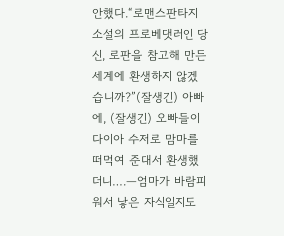안했다.“로맨스판타지 소설의 프로베댓러인 당신, 로판을 참고해 만든 세계에 환생하지 않겠습니까?”(잘생긴) 아빠에, (잘생긴) 오빠들이 다이아 수저로 맘마를 떠먹여 준대서 환생했더니….—엄마가 바람피워서 낳은 자식일지도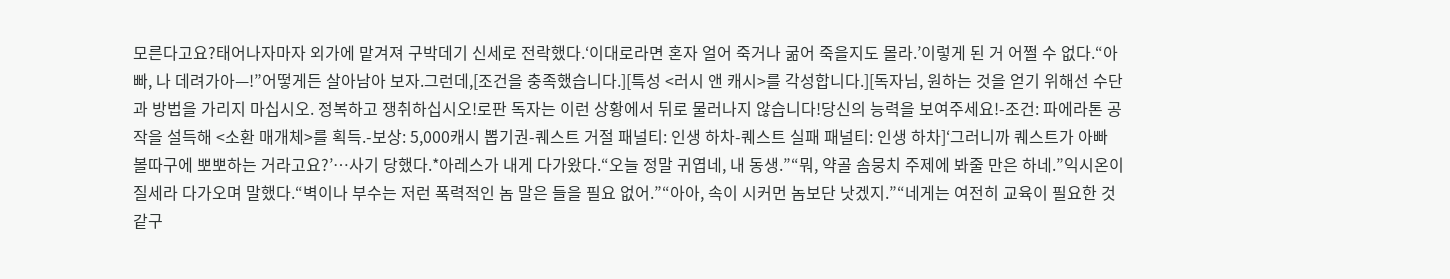모른다고요?태어나자마자 외가에 맡겨져 구박데기 신세로 전락했다.‘이대로라면 혼자 얼어 죽거나 굶어 죽을지도 몰라.’이렇게 된 거 어쩔 수 없다.“아빠, 나 데려가아—!”어떻게든 살아남아 보자.그런데,[조건을 충족했습니다.][특성 <러시 앤 캐시>를 각성합니다.][독자님, 원하는 것을 얻기 위해선 수단과 방법을 가리지 마십시오. 정복하고 쟁취하십시오!로판 독자는 이런 상황에서 뒤로 물러나지 않습니다!당신의 능력을 보여주세요!-조건: 파에라톤 공작을 설득해 <소환 매개체>를 획득.-보상: 5,000캐시 뽑기권-퀘스트 거절 패널티: 인생 하차-퀘스트 실패 패널티: 인생 하차]‘그러니까 퀘스트가 아빠 볼따구에 뽀뽀하는 거라고요?’…사기 당했다.*아레스가 내게 다가왔다.“오늘 정말 귀엽네, 내 동생.”“뭐, 약골 솜뭉치 주제에 봐줄 만은 하네.”익시온이 질세라 다가오며 말했다.“벽이나 부수는 저런 폭력적인 놈 말은 들을 필요 없어.”“아아, 속이 시커먼 놈보단 낫겠지.”“네게는 여전히 교육이 필요한 것 같구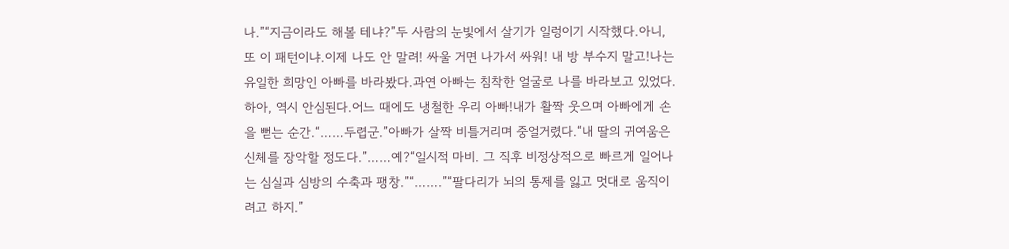나.”“지금이라도 해볼 테냐?”두 사람의 눈빛에서 살기가 일렁이기 시작했다.아니, 또 이 패턴이냐.이제 나도 안 말려! 싸울 거면 나가서 싸워! 내 방 부수지 말고!나는 유일한 희망인 아빠를 바라봤다.과연 아빠는 침착한 얼굴로 나를 바라보고 있었다.하아, 역시 안심된다.어느 때에도 냉철한 우리 아빠!내가 활짝 웃으며 아빠에게 손을 뻗는 순간.“……두렵군.”아빠가 살짝 비틀거리며 중얼거렸다.“내 딸의 귀여움은 신체를 장악할 정도다.”……예?“일시적 마비. 그 직후 비정상적으로 빠르게 일어나는 심실과 심방의 수축과 팽창.”“…….”“팔다리가 뇌의 통제를 잃고 멋대로 움직이려고 하지.”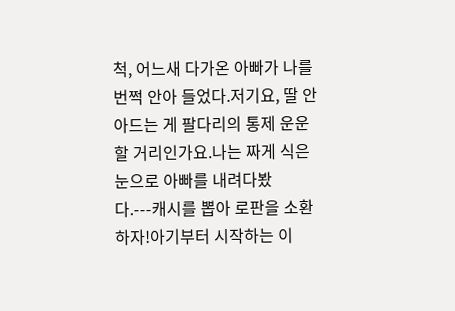척, 어느새 다가온 아빠가 나를 번쩍 안아 들었다.저기요, 딸 안아드는 게 팔다리의 통제 운운할 거리인가요.나는 짜게 식은 눈으로 아빠를 내려다봤다.---캐시를 뽑아 로판을 소환하자!아기부터 시작하는 이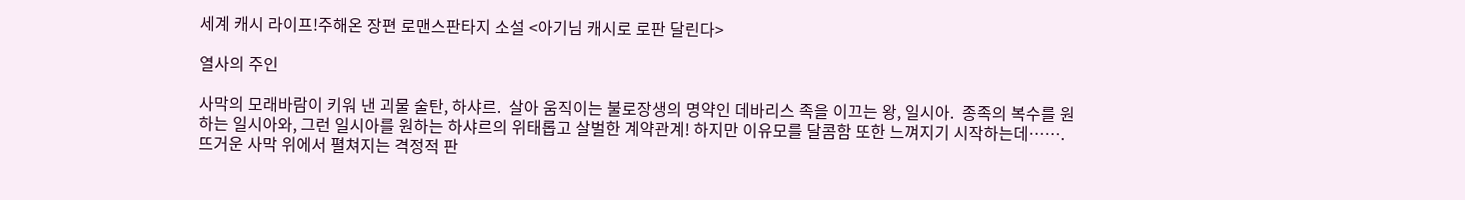세계 캐시 라이프!주해온 장편 로맨스판타지 소설 <아기님 캐시로 로판 달린다>

열사의 주인

사막의 모래바람이 키워 낸 괴물 술탄, 하샤르.  살아 움직이는 불로장생의 명약인 데바리스 족을 이끄는 왕, 일시아.  종족의 복수를 원하는 일시아와, 그런 일시아를 원하는 하샤르의 위태롭고 살벌한 계약관계! 하지만 이유모를 달콤함 또한 느껴지기 시작하는데…….  뜨거운 사막 위에서 펼쳐지는 격정적 판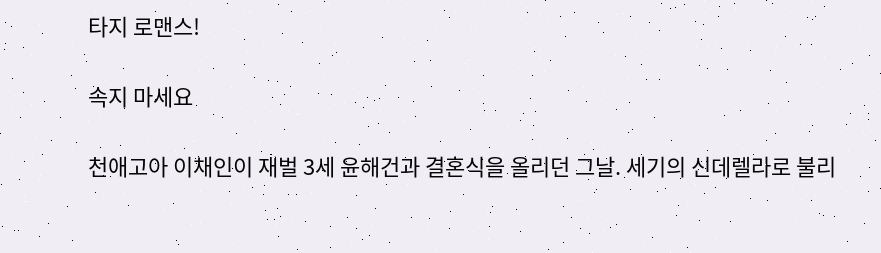타지 로맨스!

속지 마세요

천애고아 이채인이 재벌 3세 윤해건과 결혼식을 올리던 그날. 세기의 신데렐라로 불리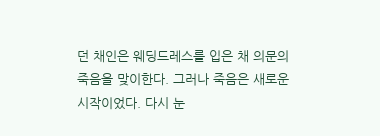던 채인은 웨딩드레스를 입은 채 의문의 죽음을 맞이한다. 그러나 죽음은 새로운 시작이었다. 다시 눈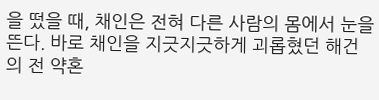을 떴을 때, 채인은 전혀 다른 사람의 몸에서 눈을 뜬다. 바로 채인을 지긋지긋하게 괴롭혔던 해건의 전 약혼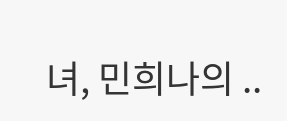녀, 민희나의 ..